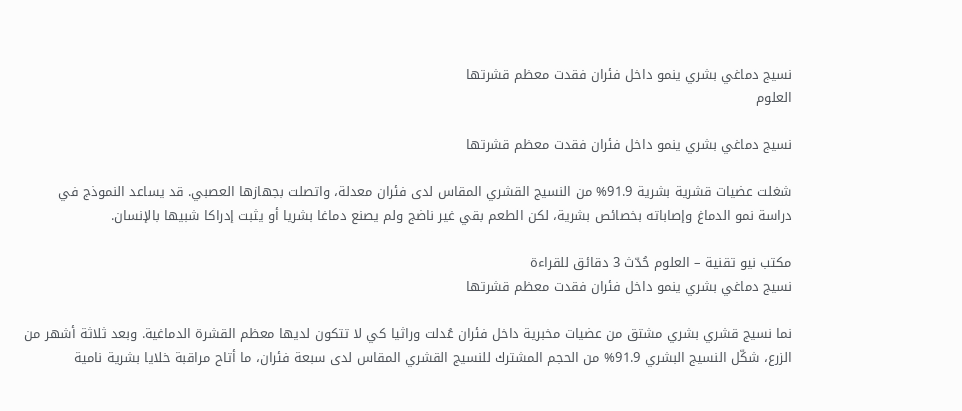نسيج دماغي بشري ينمو داخل فئران فقدت معظم قشرتها
العلوم

نسيج دماغي بشري ينمو داخل فئران فقدت معظم قشرتها

شغلت عضيات قشرية بشرية 91.9% من النسيج القشري المقاس لدى فئران معدلة، واتصلت بجهازها العصبي. قد يساعد النموذج في دراسة نمو الدماغ وإصاباته بخصائص بشرية، لكن الطعم بقي غير ناضج ولم يصنع دماغا بشريا أو يثبت إدراكا شبيها بالإنسان.

مكتب نيو تقنية – العلوم حُدّث 3 دقائق للقراءة
نسيج دماغي بشري ينمو داخل فئران فقدت معظم قشرتها

نما نسيج قشري بشري مشتق من عضيات مخبرية داخل فئران عُدلت وراثيا كي لا تتكون لديها معظم القشرة الدماغية. وبعد ثلاثة أشهر من الزرع، شكّل النسيج البشري 91.9% من الحجم المشترك للنسيج القشري المقاس لدى سبعة فئران، ما أتاح مراقبة خلايا بشرية نامية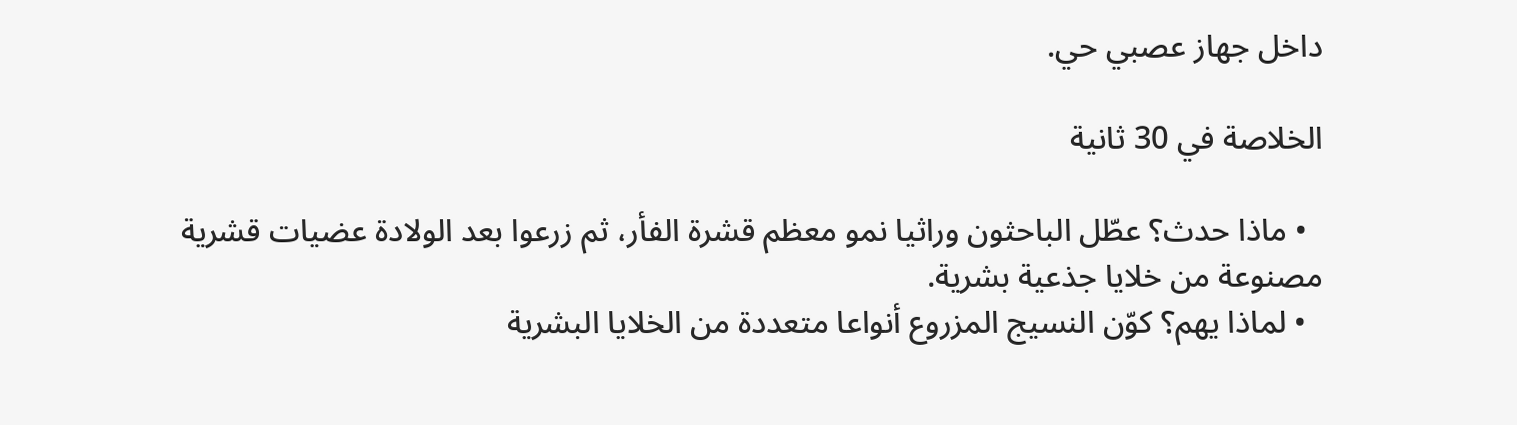داخل جهاز عصبي حي.

الخلاصة في 30 ثانية

  • ماذا حدث؟ عطّل الباحثون وراثيا نمو معظم قشرة الفأر، ثم زرعوا بعد الولادة عضيات قشرية مصنوعة من خلايا جذعية بشرية.
  • لماذا يهم؟ كوّن النسيج المزروع أنواعا متعددة من الخلايا البشرية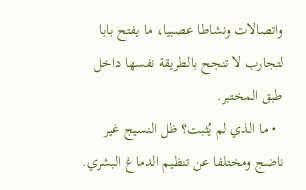واتصالات ونشاطا عصبيا، ما يفتح بابا لتجارب لا تنجح بالطريقة نفسها داخل طبق المختبر.
  • ما الذي لم يُثبت؟ ظل النسيج غير ناضج ومختلفا عن تنظيم الدماغ البشري.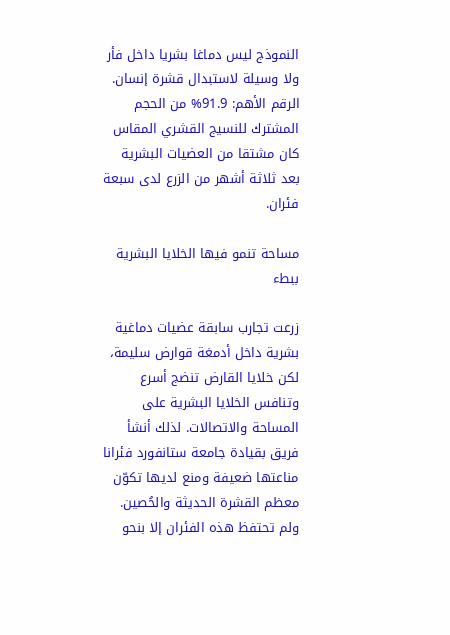النموذج ليس دماغا بشريا داخل فأر ولا وسيلة لاستبدال قشرة إنسان.
الرقم الأهم: 91.9% من الحجم المشترك للنسيج القشري المقاس كان مشتقا من العضيات البشرية بعد ثلاثة أشهر من الزرع لدى سبعة فئران.

مساحة تنمو فيها الخلايا البشرية ببطء

زرعت تجارب سابقة عضيات دماغية بشرية داخل أدمغة قوارض سليمة، لكن خلايا القارض تنضج أسرع وتنافس الخلايا البشرية على المساحة والاتصالات. لذلك أنشأ فريق بقيادة جامعة ستانفورد فئرانا مناعتها ضعيفة ومنع لديها تكوّن معظم القشرة الحديثة والحُصين. ولم تحتفظ هذه الفئران إلا بنحو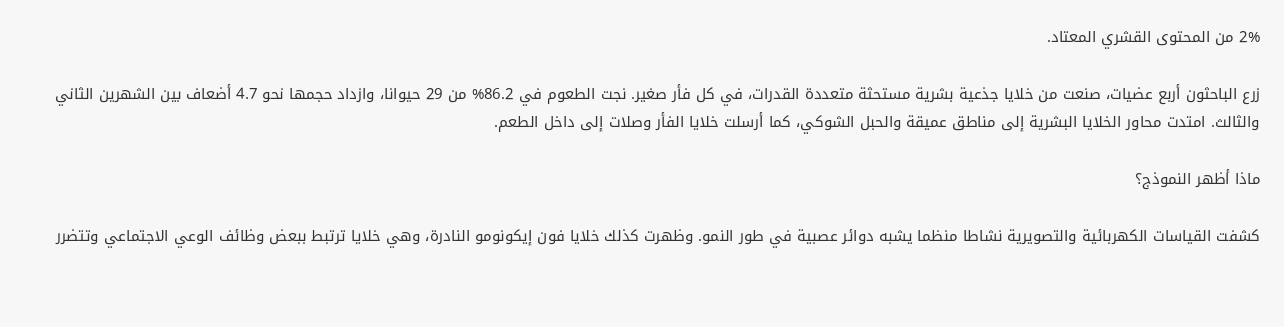2% من المحتوى القشري المعتاد.

زرع الباحثون أربع عضيات، صنعت من خلايا جذعية بشرية مستحثة متعددة القدرات، في كل فأر صغير. نجت الطعوم في 86.2% من 29 حيوانا، وازداد حجمها نحو 4.7 أضعاف بين الشهرين الثاني والثالث. امتدت محاور الخلايا البشرية إلى مناطق عميقة والحبل الشوكي، كما أرسلت خلايا الفأر وصلات إلى داخل الطعم.

ماذا أظهر النموذج؟

كشفت القياسات الكهربائية والتصويرية نشاطا منظما يشبه دوائر عصبية في طور النمو. وظهرت كذلك خلايا فون إيكونومو النادرة، وهي خلايا ترتبط ببعض وظائف الوعي الاجتماعي وتتضرر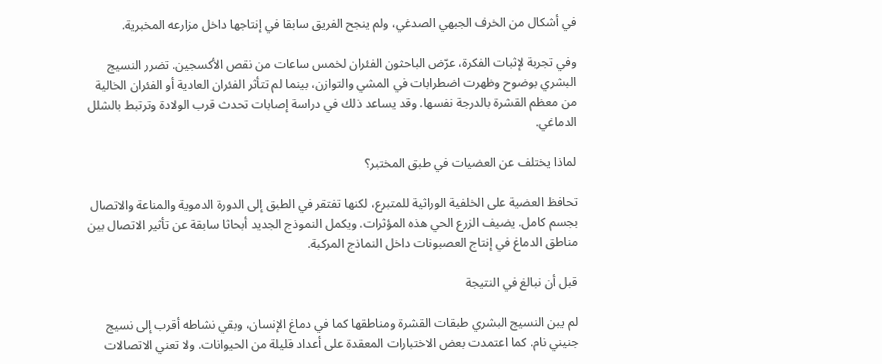في أشكال من الخرف الجبهي الصدغي، ولم ينجح الفريق سابقا في إنتاجها داخل مزارعه المخبرية.

وفي تجربة لإثبات الفكرة، عرّض الباحثون الفئران لخمس ساعات من نقص الأكسجين. تضرر النسيج البشري بوضوح وظهرت اضطرابات في المشي والتوازن، بينما لم تتأثر الفئران العادية أو الفئران الخالية من معظم القشرة بالدرجة نفسها. وقد يساعد ذلك في دراسة إصابات تحدث قرب الولادة وترتبط بالشلل الدماغي.

لماذا يختلف عن العضيات في طبق المختبر؟

تحافظ العضية على الخلفية الوراثية للمتبرع، لكنها تفتقر في الطبق إلى الدورة الدموية والمناعة والاتصال بجسم كامل. يضيف الزرع الحي هذه المؤثرات. ويكمل النموذج الجديد أبحاثا سابقة عن تأثير الاتصال بين مناطق الدماغ في إنتاج العصبونات داخل النماذج المركبة.

قبل أن نبالغ في النتيجة

لم يبن النسيج البشري طبقات القشرة ومناطقها كما في دماغ الإنسان، وبقي نشاطه أقرب إلى نسيج جنيني نام. كما اعتمدت بعض الاختبارات المعقدة على أعداد قليلة من الحيوانات. ولا تعني الاتصالات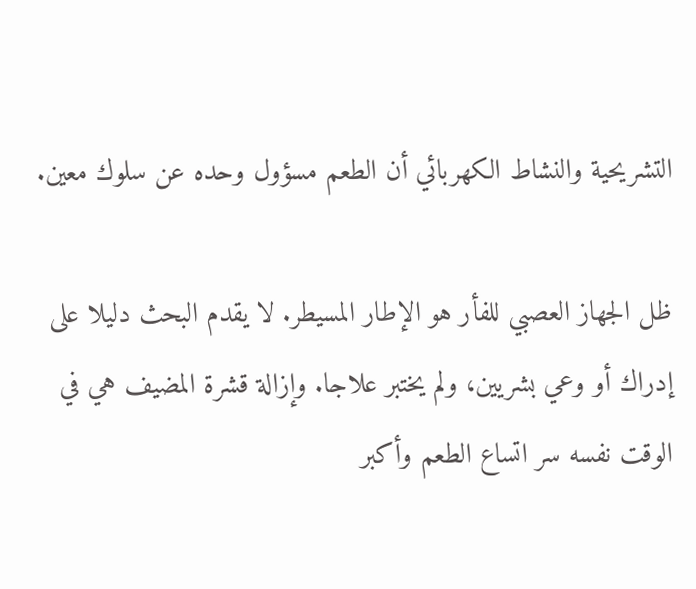التشريحية والنشاط الكهربائي أن الطعم مسؤول وحده عن سلوك معين.

ظل الجهاز العصبي للفأر هو الإطار المسيطر. لا يقدم البحث دليلا على إدراك أو وعي بشريين، ولم يختبر علاجا. وإزالة قشرة المضيف هي في الوقت نفسه سر اتساع الطعم وأكبر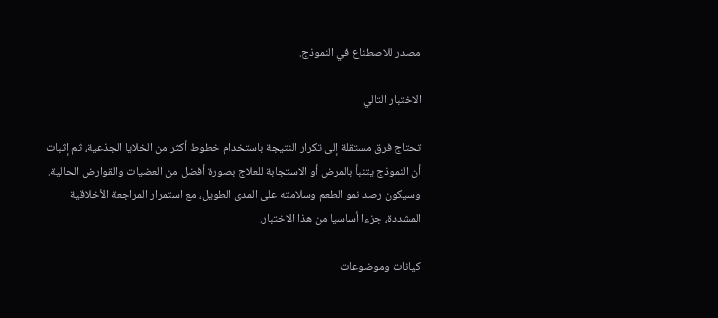مصدر للاصطناع في النموذج.

الاختبار التالي

تحتاج فرق مستقلة إلى تكرار النتيجة باستخدام خطوط أكثر من الخلايا الجذعية، ثم إثبات أن النموذج يتنبأ بالمرض أو الاستجابة للعلاج بصورة أفضل من العضيات والقوارض الحالية. وسيكون رصد نمو الطعم وسلامته على المدى الطويل، مع استمرار المراجعة الأخلاقية المشددة، جزءا أساسيا من هذا الاختبار.

كيانات وموضوعات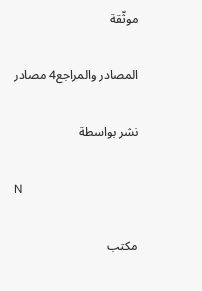موثّقة

المصادر والمراجع4 مصادر

نشر بواسطة

N

مكتب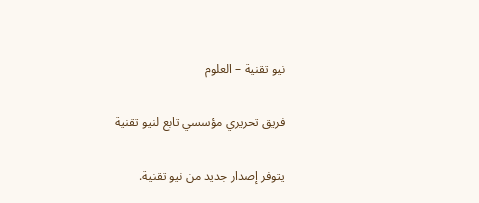نيو تقنية – العلوم

فريق تحريري مؤسسي تابع لنيو تقنية

يتوفر إصدار جديد من نيو تقنية.